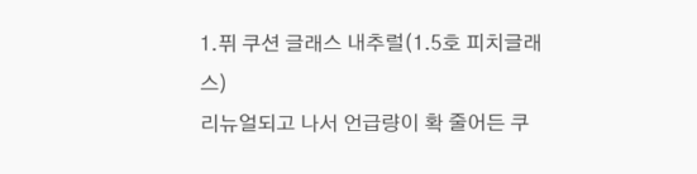1.퓌 쿠션 글래스 내추럴(1.5호 피치글래스)
리뉴얼되고 나서 언급량이 확 줄어든 쿠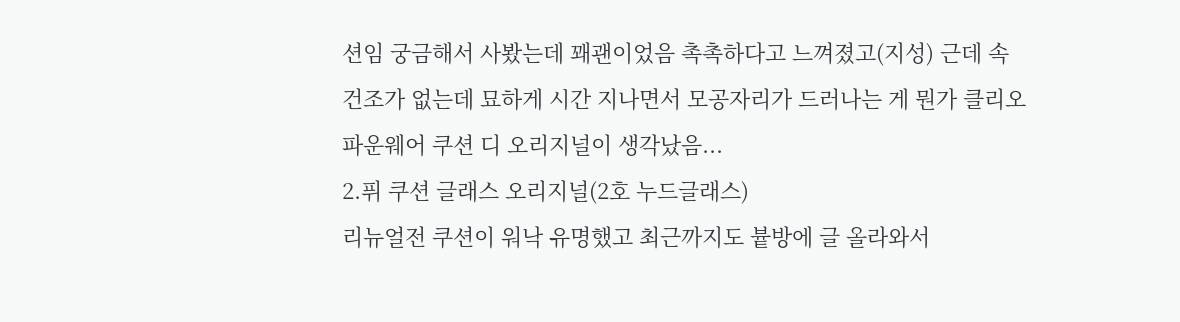션임 궁금해서 사봤는데 꽤괜이었음 촉촉하다고 느껴졌고(지성) 근데 속건조가 없는데 묘하게 시간 지나면서 모공자리가 드러나는 게 뭔가 클리오 파운웨어 쿠션 디 오리지널이 생각났음...
2.퓌 쿠션 글래스 오리지널(2호 누드글래스)
리뉴얼전 쿠션이 워낙 유명했고 최근까지도 븉방에 글 올라와서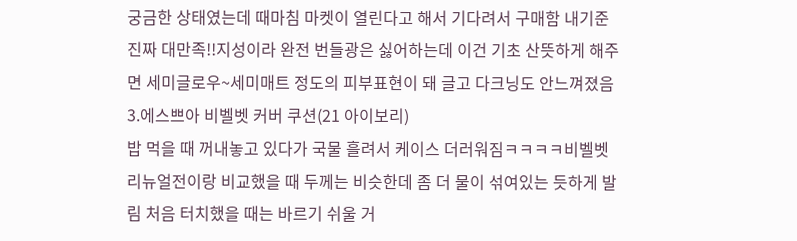궁금한 상태였는데 때마침 마켓이 열린다고 해서 기다려서 구매함 내기준 진짜 대만족!!지성이라 완전 번들광은 싫어하는데 이건 기초 산뜻하게 해주면 세미글로우~세미매트 정도의 피부표현이 돼 글고 다크닝도 안느껴졌음
3.에스쁘아 비벨벳 커버 쿠션(21 아이보리)
밥 먹을 때 꺼내놓고 있다가 국물 흘려서 케이스 더러워짐ㅋㅋㅋㅋ비벨벳 리뉴얼전이랑 비교했을 때 두께는 비슷한데 좀 더 물이 섞여있는 듯하게 발림 처음 터치했을 때는 바르기 쉬울 거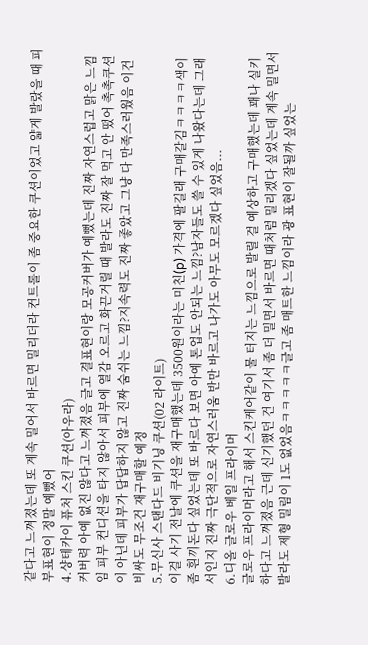같다고 느껴졌는데 또 계속 밀어서 바르면 밀리더라 컨트롤이 좀 중요한 쿠션이었고 얇게 발랐을 때 피부표현이 정말 예뻤어
4.샹테카이 퓨처 스킨 쿠션(아우라)
커버력 아예 없진 않다고 느껴졌음 글고 결표현이랑 모공커버가 예뻤는데 진짜 자연스럽고 맑은 느낌임 피부 컨디션을 타지 않아서 피부에 열감 오르고 화끈거릴 때 발라도 진짜 잘 먹고 안 떴어 촉촉쿠션이 아닌데 피부가 답답하지 않고 진짜 숨쉬는 느낌?지속력도 진짜 좋았고 그냥 다 만족스러웠음 이건 비싸도 무조건 재구매할 예정
5.무신사 스탠다드 비기닝 쿠션(02 라이트)
이걸 사기 전날에 쿠션을 재구매했는데 3500원이라는 미친(p) 가격에 팔길래 구매갈김ㅋㅋㅋㅋ색이 좀 흰끼돈다 싶었는데 또 바르다 보면 아예 톤업도 안되는 느낌?남자들도 쓸 수 있게 나왔다는데 그래서인지 진짜 극단적으로 자연스러움 반만 바르고 나가도 아무도 모르겠다 싶었음...
6.디올 글로우 베일 프라이머
글로우 프라이머라고 해서 스킨케어같이 물 터지는 느낌으로 발릴 걸 예상하고 구매했는데 꽤나 실키하다고 느껴졌음 근데 신기했던 건 여기서 좀 더 밀면서 바르면 때처럼 밀리겠다 싶었는데 계속 밀면서 발라도 제형 밀림이 1도 없었음ㅋㅋㅋㅋㅋ글고 좀 매트한 느낌이라 광 표현이 잘될까 싶었는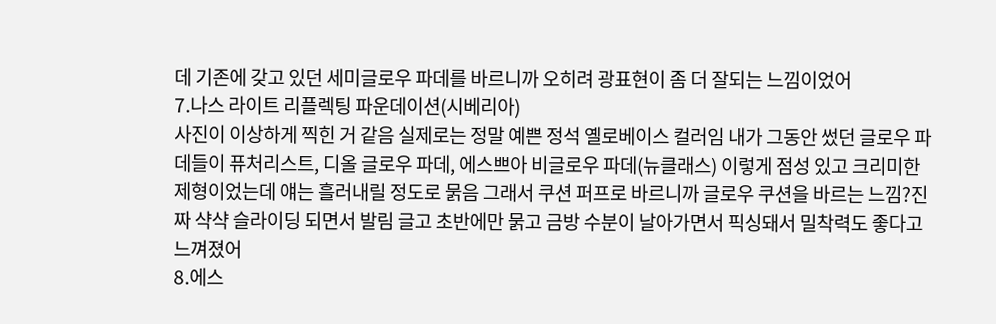데 기존에 갖고 있던 세미글로우 파데를 바르니까 오히려 광표현이 좀 더 잘되는 느낌이었어
7.나스 라이트 리플렉팅 파운데이션(시베리아)
사진이 이상하게 찍힌 거 같음 실제로는 정말 예쁜 정석 옐로베이스 컬러임 내가 그동안 썼던 글로우 파데들이 퓨처리스트, 디올 글로우 파데, 에스쁘아 비글로우 파데(뉴클래스) 이렇게 점성 있고 크리미한 제형이었는데 얘는 흘러내릴 정도로 묽음 그래서 쿠션 퍼프로 바르니까 글로우 쿠션을 바르는 느낌?진짜 샥샥 슬라이딩 되면서 발림 글고 초반에만 묽고 금방 수분이 날아가면서 픽싱돼서 밀착력도 좋다고 느껴졌어
8.에스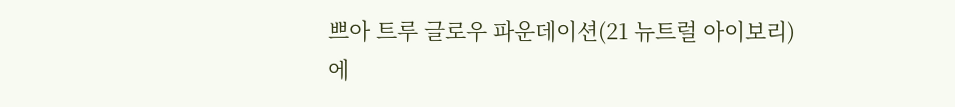쁘아 트루 글로우 파운데이션(21 뉴트럴 아이보리)
에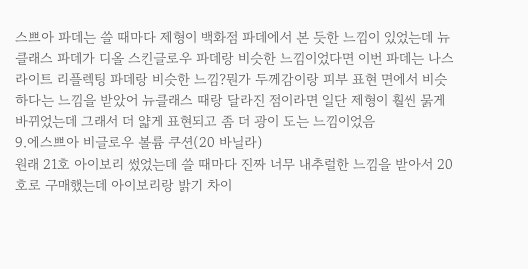스쁘아 파데는 쓸 때마다 제형이 백화점 파데에서 본 듯한 느낌이 있었는데 뉴클래스 파데가 디올 스킨글로우 파데랑 비슷한 느낌이었다면 이번 파데는 나스 라이트 리플렉팅 파데랑 비슷한 느낌?뭔가 두께감이랑 피부 표현 면에서 비슷하다는 느낌을 받았어 뉴클래스 때랑 달라진 점이라면 일단 제형이 훨씬 묽게 바뀌었는데 그래서 더 얇게 표현되고 좀 더 광이 도는 느낌이었음
9.에스쁘아 비글로우 볼륨 쿠션(20 바닐라)
원래 21호 아이보리 썼었는데 쓸 때마다 진짜 너무 내추럴한 느낌을 받아서 20호로 구매했는데 아이보리랑 밝기 차이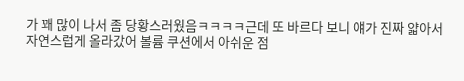가 꽤 많이 나서 좀 당황스러웠음ㅋㅋㅋㅋ근데 또 바르다 보니 얘가 진짜 얇아서 자연스럽게 올라갔어 볼륨 쿠션에서 아쉬운 점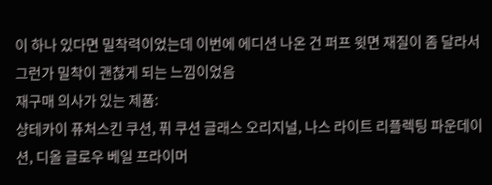이 하나 있다면 밀착력이었는데 이번에 에디션 나온 건 퍼프 윗면 재질이 좀 달라서 그런가 밀착이 괜찮게 되는 느낌이었음
재구매 의사가 있는 제품:
샹테카이 퓨처스킨 쿠션, 퓌 쿠션 글래스 오리지널, 나스 라이트 리플렉팅 파운데이션, 디올 글로우 베일 프라이머